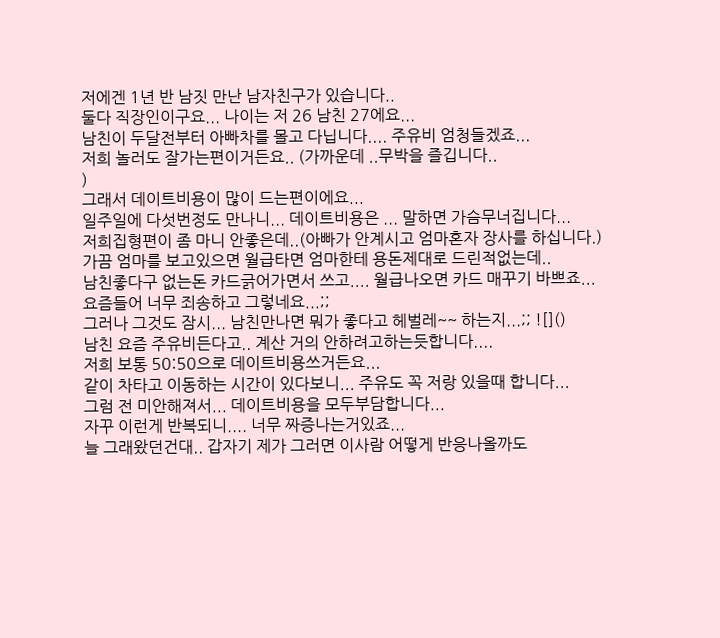저에겐 1년 반 남짓 만난 남자친구가 있습니다..
둘다 직장인이구요... 나이는 저 26 남친 27에요...
남친이 두달전부터 아빠차를 몰고 다닙니다.... 주유비 엄청들겠죠...
저희 놀러도 잘가는편이거든요.. (가까운데 ..무박을 즐깁니다..
)
그래서 데이트비용이 많이 드는편이에요...
일주일에 다섯번정도 만나니... 데이트비용은 ... 말하면 가슴무너집니다...
저희집형편이 좀 마니 안좋은데..(아빠가 안계시고 엄마혼자 장사를 하십니다.)
가끔 엄마를 보고있으면 월급타면 엄마한테 용돈제대로 드린적없는데..
남친좋다구 없는돈 카드긁어가면서 쓰고.... 월급나오면 카드 매꾸기 바쁘죠...
요즘들어 너무 죄송하고 그렇네요...;;
그러나 그것도 잠시... 남친만나면 뭐가 좋다고 헤벌레~~ 하는지...;; ![]()
남친 요즘 주유비든다고.. 계산 거의 안하려고하는듯합니다....
저희 보통 50:50으로 데이트비용쓰거든요...
같이 차타고 이동하는 시간이 있다보니... 주유도 꼭 저랑 있을때 합니다...
그럼 전 미안해져서... 데이트비용을 모두부담합니다...
자꾸 이런게 반복되니.... 너무 짜증나는거있죠...
늘 그래왔던건대.. 갑자기 제가 그러면 이사람 어떻게 반응나올까도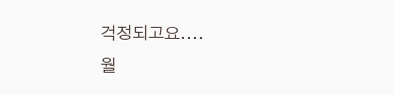걱정되고요....
월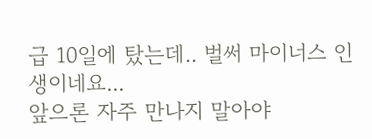급 10일에 탔는데.. 벌써 마이너스 인생이네요...
앞으론 자주 만나지 말아야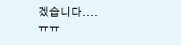겠습니다....
ㅠㅠ